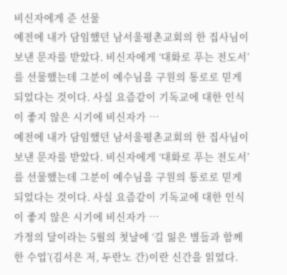비신자에게 준 선물
예전에 내가 담임했던 남서울평촌교회의 한 집사님이 보낸 문자를 받았다. 비신자에게 ‘대화로 푸는 전도서’를 선물했는데 그분이 예수님을 구원의 통로로 믿게 되었다는 것이다. 사실 요즘같이 기독교에 대한 인식이 좋지 않은 시기에 비신자가 …
예전에 내가 담임했던 남서울평촌교회의 한 집사님이 보낸 문자를 받았다. 비신자에게 ‘대화로 푸는 전도서’를 선물했는데 그분이 예수님을 구원의 통로로 믿게 되었다는 것이다. 사실 요즘같이 기독교에 대한 인식이 좋지 않은 시기에 비신자가 …
가정의 달이라는 5월의 첫날에 ‘길 잃은 별들과 함께한 수업’(김서은 저, 두란노 간)이란 신간을 읽었다.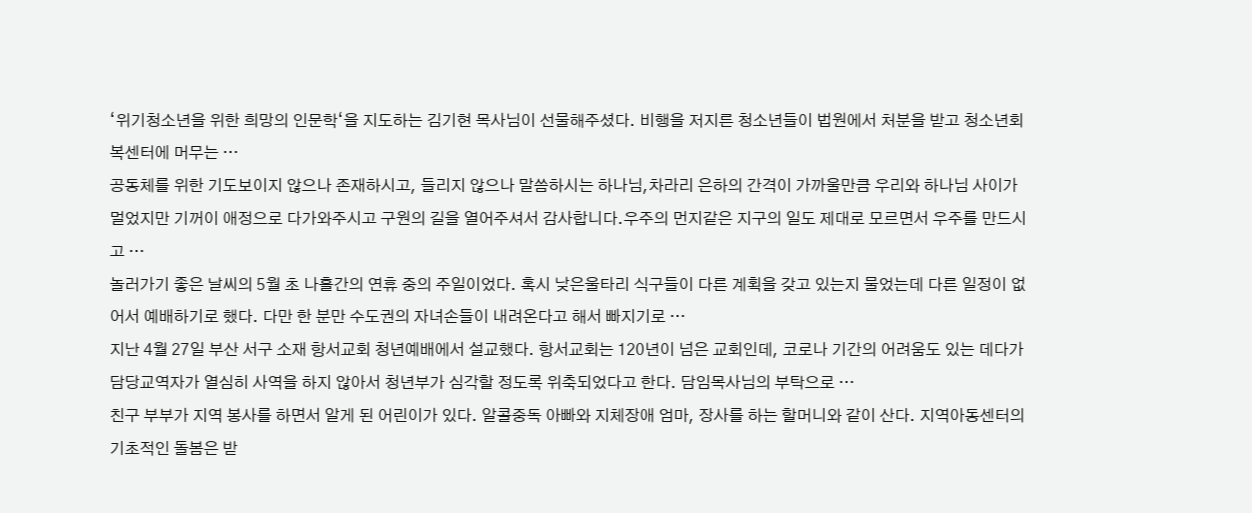‘위기청소년을 위한 희망의 인문학‘을 지도하는 김기현 목사님이 선물해주셨다. 비행을 저지른 청소년들이 법원에서 처분을 받고 청소년회복센터에 머무는 …
공동체를 위한 기도보이지 않으나 존재하시고, 들리지 않으나 말씀하시는 하나님,차라리 은하의 간격이 가까울만큼 우리와 하나님 사이가 멀었지만 기꺼이 애정으로 다가와주시고 구원의 길을 열어주셔서 감사합니다.우주의 먼지같은 지구의 일도 제대로 모르면서 우주를 만드시고 …
놀러가기 좋은 날씨의 5월 초 나흘간의 연휴 중의 주일이었다. 혹시 낮은울타리 식구들이 다른 계획을 갖고 있는지 물었는데 다른 일정이 없어서 예배하기로 했다. 다만 한 분만 수도권의 자녀손들이 내려온다고 해서 빠지기로 …
지난 4월 27일 부산 서구 소재 항서교회 청년예배에서 설교했다. 항서교회는 120년이 넘은 교회인데, 코로나 기간의 어려움도 있는 데다가 담당교역자가 열심히 사역을 하지 않아서 청년부가 심각할 정도록 위축되었다고 한다. 담임목사님의 부탁으로 …
친구 부부가 지역 봉사를 하면서 알게 된 어린이가 있다. 알콜중독 아빠와 지체장애 엄마, 장사를 하는 할머니와 같이 산다. 지역아동센터의 기초적인 돌봄은 받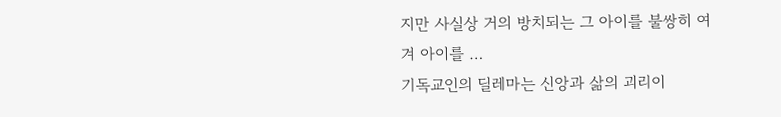지만 사실상 거의 방치되는 그 아이를 불쌍히 여겨 아이를 …
기독교인의 딜레마는 신앙과 삶의 괴리이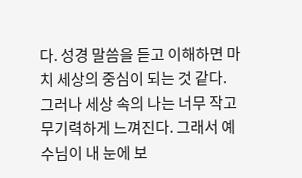다. 성경 말씀을 듣고 이해하면 마치 세상의 중심이 되는 것 같다. 그러나 세상 속의 나는 너무 작고 무기력하게 느껴진다. 그래서 예수님이 내 눈에 보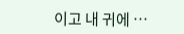이고 내 귀에 …